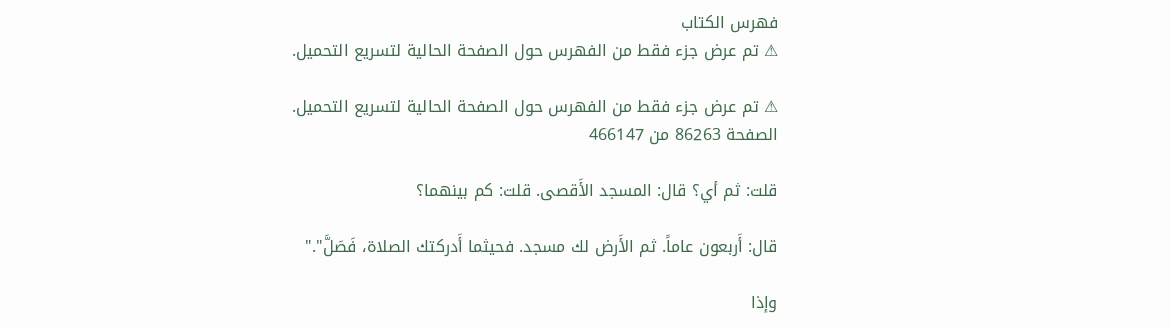فهرس الكتاب
⚠ تم عرض جزء فقط من الفهرس حول الصفحة الحالية لتسريع التحميل.

⚠ تم عرض جزء فقط من الفهرس حول الصفحة الحالية لتسريع التحميل.
الصفحة 86263 من 466147

قلت: ثم أي؟ قال: المسجد الأَقصى. قلت: كم بينهما؟

قال: أَربعون عاماً. ثم الأَرض لك مسجد. فحيثما أَدركتك الصلاة، فَصَلَّ"."

وإذا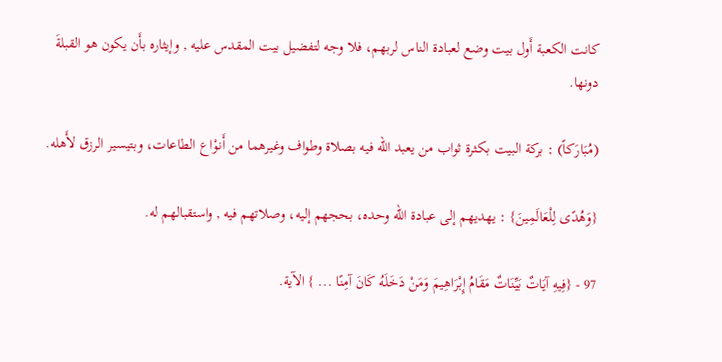كانت الكعبة أَول بيت وضع لعبادة الناس لربهم، فلا وجه لتفضيل بيت المقدس عليه , وإيثاره بأَن يكون هو القبلةَ دونها.

(مُبَارَكاً) : بركة البيت بكثرة ثواب من يعبد الله فيه بصلاة وطواف وغيرهما من أَنوْاع الطاعات، وبتيسير الرزق لأَهله.

{وَهُدًى لِلْعَالَمِينَ} : يهديهم إلى عبادة الله وحده، بحجهم إليه، وصلاتهم فيه , واستقبالهم له.

97 - {فِيهِ آيَاتٌ بَيِّنَاتٌ مَقَامُ إِبْرَاهِيمَ وَمَنْ دَخَلَهُ كَانَ آمِنًا ... } الآية.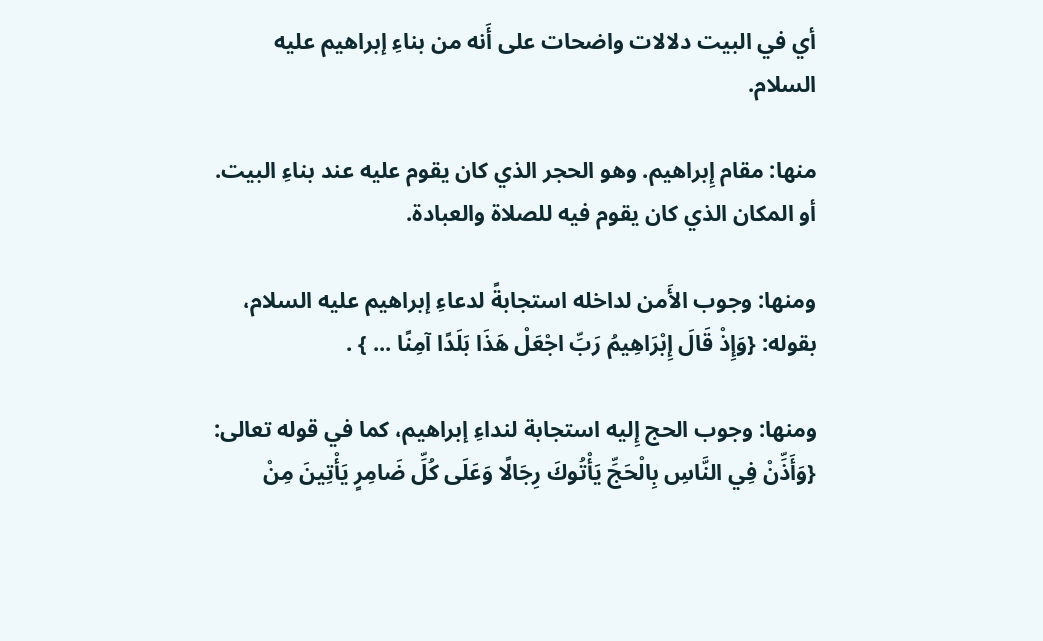أي في البيت دلالات واضحات على أَنه من بناءِ إبراهيم عليه السلام.

منها: مقام إِبراهيم. وهو الحجر الذي كان يقوم عليه عند بناءِ البيت. أو المكان الذي كان يقوم فيه للصلاة والعبادة.

ومنها: وجوب الأَمن لداخله استجابةً لدعاءِ إبراهيم عليه السلام، بقوله: {وَإِذْ قَالَ إِبْرَاهِيمُ رَبِّ اجْعَلْ هَذَا بَلَدًا آمِنًا ... } .

ومنها: وجوب الحج إِليه استجابة لنداءِ إبراهيم، كما في قوله تعالى: {وَأَذِّنْ فِي النَّاسِ بِالْحَجِّ يَأْتُوكَ رِجَالًا وَعَلَى كُلِّ ضَامِرٍ يَأْتِينَ مِنْ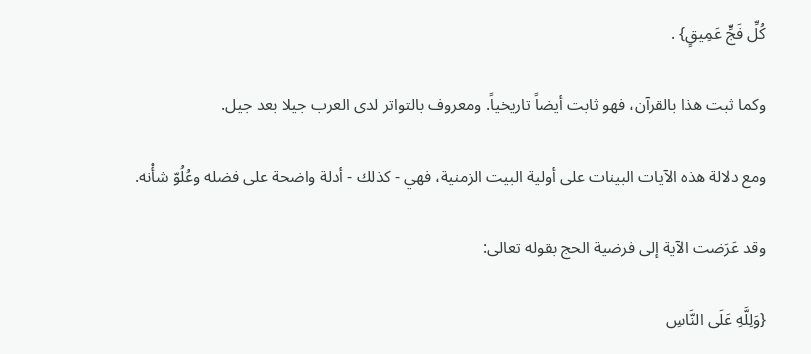كُلِّ فَجٍّ عَمِيقٍ} .

وكما ثبت هذا بالقرآن، فهو ثابت أيضاً تاريخياً. ومعروف بالتواتر لدى العرب جيلا بعد جيل.

ومع دلالة هذه الآيات البينات على أولية البيت الزمنية، فهي - كذلك - أدلة واضحة على فضله وعُلُوّ شأْنه.

وقد عَرَضت الآية إلى فرضية الحج بقوله تعالى:

{وَلِلَّهِ عَلَى النَّاسِ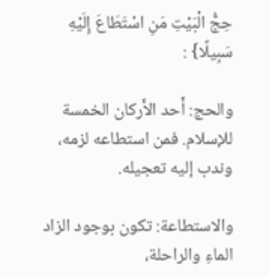حِجُّ الْبَيْتِ مَنِ اسْتَطَاعَ إِلَيْهِ سَبِيلًا} :

والحج: أَحد الأَركان الخمسة للإسلام. فمن استطاعه لزمه، وندب إليه تعجيله.

والاستطاعة: تكون بوجود الزاد الماءِ والراحلة،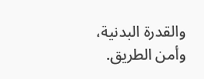والقدرة البدنية، وأمن الطريق.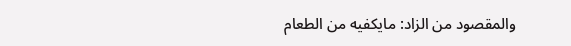والمقصود من الزاد: مايكفيه من الطعام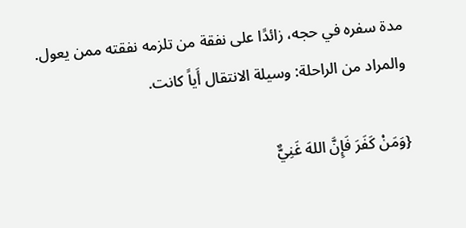مدة سفره في حجه، زائدًا على نفقة من تلزمه نفقته ممن يعول. والمراد من الراحلة: وسيلة الانتقال أَياً كانت.

{وَمَنْ كَفَرَ فَإِنَّ اللهَ غَنِيٌّ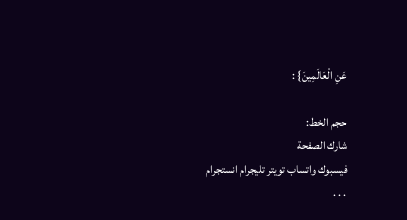عَنِ الْعَالَمِينَ} :

حجم الخط:
شارك الصفحة
فيسبوك واتساب تويتر تليجرام انستجرام
. . .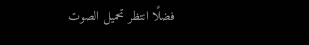فضلًا انتظر تحميل الصوت